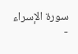سورة الإسراء -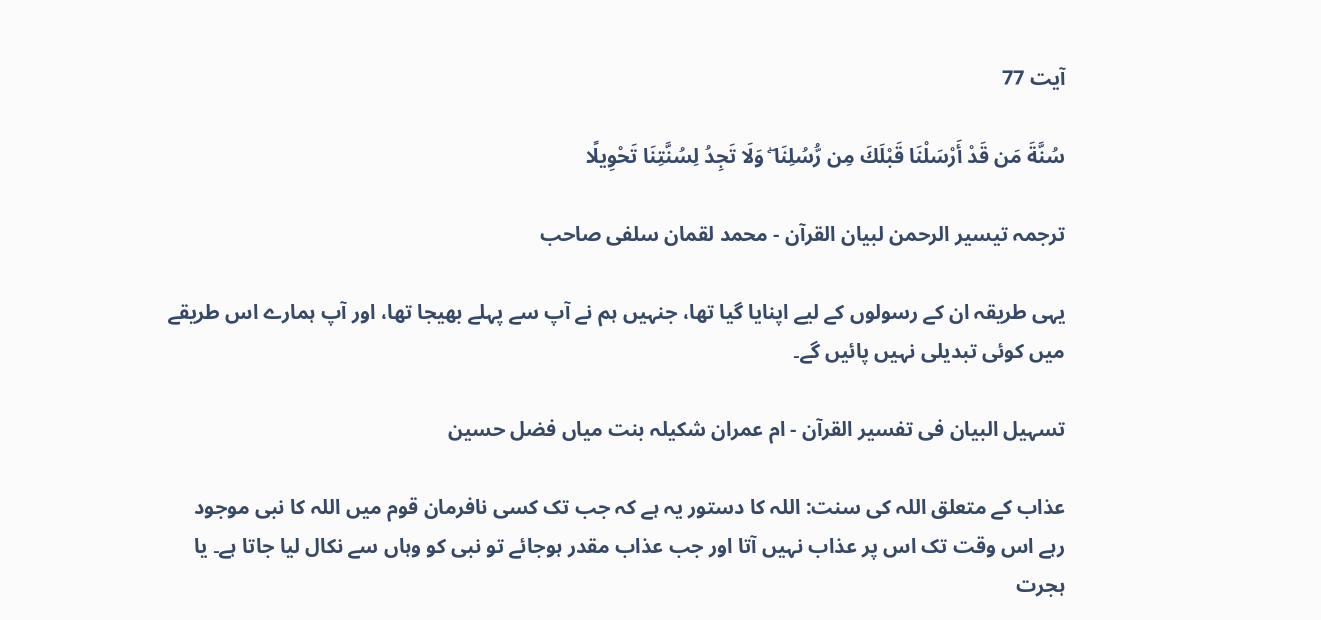آیت 77

سُنَّةَ مَن قَدْ أَرْسَلْنَا قَبْلَكَ مِن رُّسُلِنَا ۖ وَلَا تَجِدُ لِسُنَّتِنَا تَحْوِيلًا

ترجمہ تیسیر الرحمن لبیان القرآن - محمد لقمان سلفی صاحب

یہی طریقہ ان کے رسولوں کے لیے اپنایا گیا تھا، جنہیں ہم نے آپ سے پہلے بھیجا تھا، اور آپ ہمارے اس طریقے میں کوئی تبدیلی نہیں پائیں گے۔

تسہیل البیان فی تفسیر القرآن - ام عمران شکیلہ بنت میاں فضل حسین

عذاب کے متعلق اللہ کی سنت: اللہ کا دستور یہ ہے کہ جب تک کسی نافرمان قوم میں اللہ کا نبی موجود رہے اس وقت تک اس پر عذاب نہیں آتا اور جب عذاب مقدر ہوجائے تو نبی کو وہاں سے نکال لیا جاتا ہے۔ یا ہجرت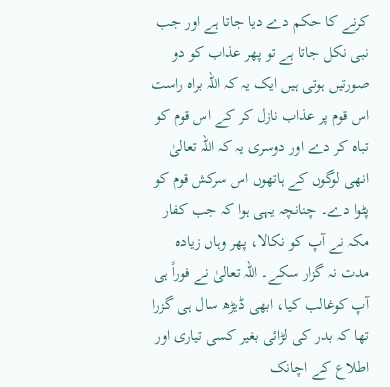کرنے کا حکم دے دیا جاتا ہے اور جب نبی نکل جاتا ہے تو پھر عذاب کو دو صورتیں ہوتی ہیں ایک یہ کہ اللہ براہ راست اس قوم پر عذاب نازل کر کے اس قوم کو تباہ کر دے اور دوسری یہ کہ اللہ تعالیٰ انھی لوگوں کے ہاتھوں اس سرکش قوم کو پٹوا دے۔ چنانچہ یہی ہوا کہ جب کفار مکہ نے آپ کو نکالا، پھر وہاں زیادہ مدت نہ گزار سکے۔ اللہ تعالیٰ نے فوراً ہی آپ کوغالب کیا، ابھی ڈیڑھ سال ہی گزرا تھا کہ بدر کی لڑائی بغیر کسی تیاری اور اطلاع کے اچانک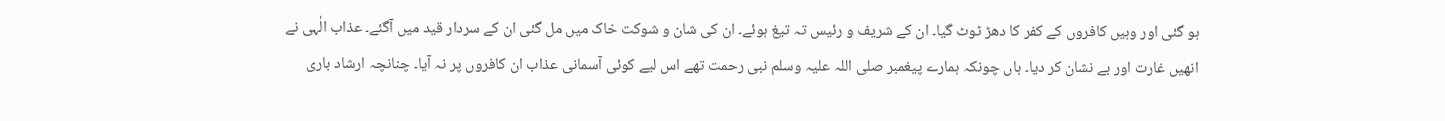ہو گئی اور وہیں کافروں کے کفر کا دھڑ ٹوٹ گیا۔ ان کے شریف و رئیس تہ تیغ ہوئے۔ ان کی شان و شوکت خاک میں مل گئی ان کے سردار قید میں آگئے۔ عذاب الٰہی نے انھیں غارت اور بے نشان کر دیا۔ ہاں چونکہ ہمارے پیغمبر صلی اللہ علیہ وسلم نبی رحمت تھے اس لیے کوئی آسمانی عذاب ان کافروں پر نہ آیا۔ چنانچہ ارشاد باری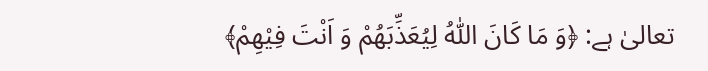تعالیٰ ہے: ﴿وَ مَا كَانَ اللّٰهُ لِيُعَذِّبَهُمْ وَ اَنْتَ فِيْهِمْ﴾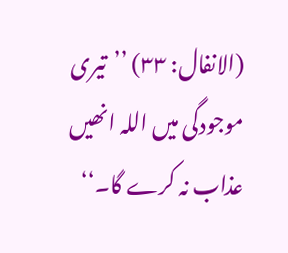(الانفال: ۳۳) ’’تیری موجودگی میں اللہ انھیں عذاب نہ کرے گا۔‘‘